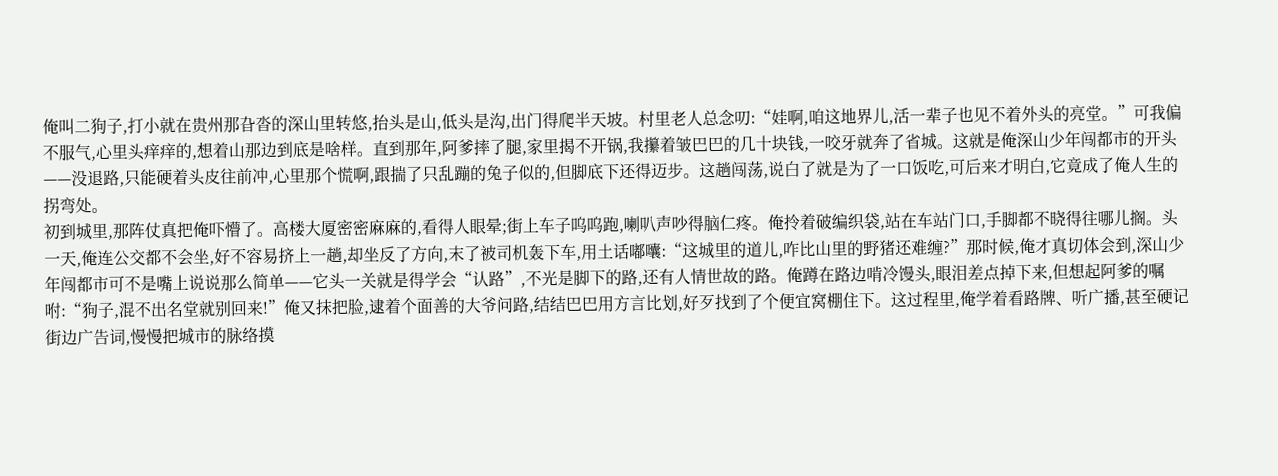俺叫二狗子,打小就在贵州那旮沓的深山里转悠,抬头是山,低头是沟,出门得爬半天坡。村里老人总念叨:“娃啊,咱这地界儿,活一辈子也见不着外头的亮堂。”可我偏不服气,心里头痒痒的,想着山那边到底是啥样。直到那年,阿爹摔了腿,家里揭不开锅,我攥着皱巴巴的几十块钱,一咬牙就奔了省城。这就是俺深山少年闯都市的开头——没退路,只能硬着头皮往前冲,心里那个慌啊,跟揣了只乱蹦的兔子似的,但脚底下还得迈步。这趟闯荡,说白了就是为了一口饭吃,可后来才明白,它竟成了俺人生的拐弯处。
初到城里,那阵仗真把俺吓懵了。高楼大厦密密麻麻的,看得人眼晕;街上车子呜呜跑,喇叭声吵得脑仁疼。俺拎着破编织袋,站在车站门口,手脚都不晓得往哪儿搁。头一天,俺连公交都不会坐,好不容易挤上一趟,却坐反了方向,末了被司机轰下车,用土话嘟囔:“这城里的道儿,咋比山里的野猪还难缠?”那时候,俺才真切体会到,深山少年闯都市可不是嘴上说说那么简单——它头一关就是得学会“认路”,不光是脚下的路,还有人情世故的路。俺蹲在路边啃冷馒头,眼泪差点掉下来,但想起阿爹的嘱咐:“狗子,混不出名堂就别回来!”俺又抹把脸,逮着个面善的大爷问路,结结巴巴用方言比划,好歹找到了个便宜窝棚住下。这过程里,俺学着看路牌、听广播,甚至硬记街边广告词,慢慢把城市的脉络摸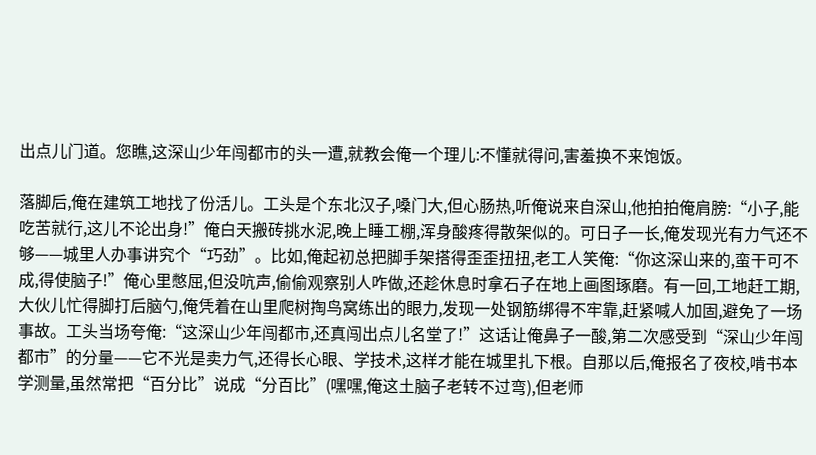出点儿门道。您瞧,这深山少年闯都市的头一遭,就教会俺一个理儿:不懂就得问,害羞换不来饱饭。

落脚后,俺在建筑工地找了份活儿。工头是个东北汉子,嗓门大,但心肠热,听俺说来自深山,他拍拍俺肩膀:“小子,能吃苦就行,这儿不论出身!”俺白天搬砖挑水泥,晚上睡工棚,浑身酸疼得散架似的。可日子一长,俺发现光有力气还不够——城里人办事讲究个“巧劲”。比如,俺起初总把脚手架搭得歪歪扭扭,老工人笑俺:“你这深山来的,蛮干可不成,得使脑子!”俺心里憋屈,但没吭声,偷偷观察别人咋做,还趁休息时拿石子在地上画图琢磨。有一回,工地赶工期,大伙儿忙得脚打后脑勺,俺凭着在山里爬树掏鸟窝练出的眼力,发现一处钢筋绑得不牢靠,赶紧喊人加固,避免了一场事故。工头当场夸俺:“这深山少年闯都市,还真闯出点儿名堂了!”这话让俺鼻子一酸,第二次感受到“深山少年闯都市”的分量——它不光是卖力气,还得长心眼、学技术,这样才能在城里扎下根。自那以后,俺报名了夜校,啃书本学测量,虽然常把“百分比”说成“分百比”(嘿嘿,俺这土脑子老转不过弯),但老师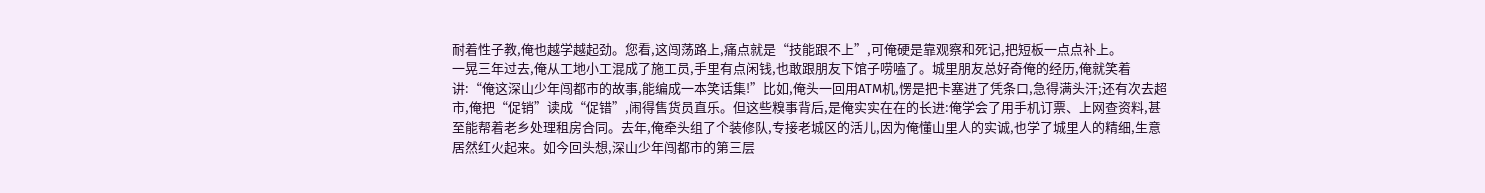耐着性子教,俺也越学越起劲。您看,这闯荡路上,痛点就是“技能跟不上”,可俺硬是靠观察和死记,把短板一点点补上。
一晃三年过去,俺从工地小工混成了施工员,手里有点闲钱,也敢跟朋友下馆子唠嗑了。城里朋友总好奇俺的经历,俺就笑着讲:“俺这深山少年闯都市的故事,能编成一本笑话集!”比如,俺头一回用ATM机,愣是把卡塞进了凭条口,急得满头汗;还有次去超市,俺把“促销”读成“促错”,闹得售货员直乐。但这些糗事背后,是俺实实在在的长进:俺学会了用手机订票、上网查资料,甚至能帮着老乡处理租房合同。去年,俺牵头组了个装修队,专接老城区的活儿,因为俺懂山里人的实诚,也学了城里人的精细,生意居然红火起来。如今回头想,深山少年闯都市的第三层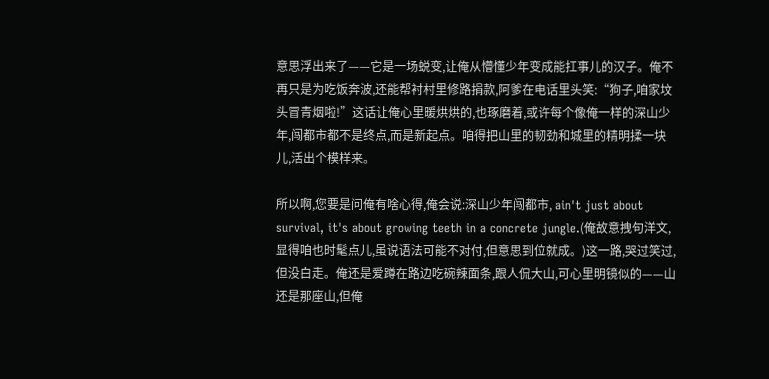意思浮出来了——它是一场蜕变,让俺从懵懂少年变成能扛事儿的汉子。俺不再只是为吃饭奔波,还能帮衬村里修路捐款,阿爹在电话里头笑:“狗子,咱家坟头冒青烟啦!”这话让俺心里暖烘烘的,也琢磨着,或许每个像俺一样的深山少年,闯都市都不是终点,而是新起点。咱得把山里的韧劲和城里的精明揉一块儿,活出个模样来。

所以啊,您要是问俺有啥心得,俺会说:深山少年闯都市, ain't just about survival, it's about growing teeth in a concrete jungle.(俺故意拽句洋文,显得咱也时髦点儿,虽说语法可能不对付,但意思到位就成。)这一路,哭过笑过,但没白走。俺还是爱蹲在路边吃碗辣面条,跟人侃大山,可心里明镜似的——山还是那座山,但俺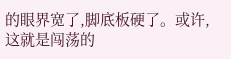的眼界宽了,脚底板硬了。或许,这就是闯荡的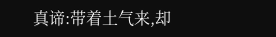真谛:带着土气来,却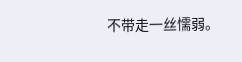不带走一丝懦弱。